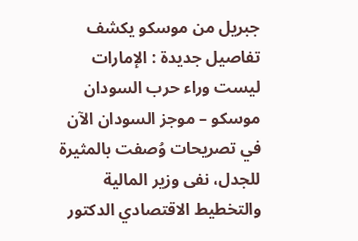جبريل من موسكو يكشف تفاصيل جديدة : الإمارات ليست وراء حرب السودان
موسكو – موجز السودان الآن
في تصريحات وُصفت بالمثيرة للجدل، نفى وزير المالية والتخطيط الاقتصادي الدكتور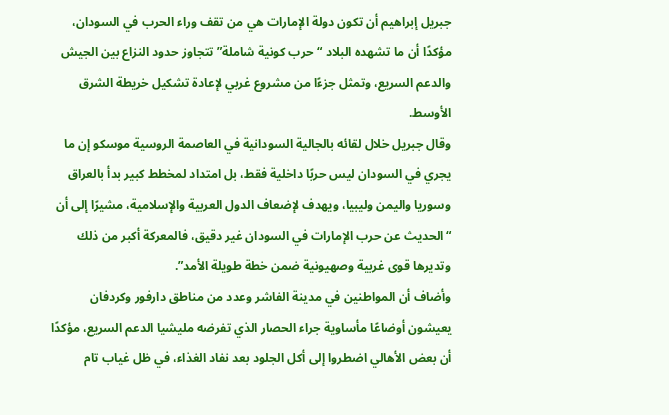جبريل إبراهيم أن تكون دولة الإمارات هي من تقف وراء الحرب في السودان، مؤكدًا أن ما تشهده البلاد “حرب كونية شاملة” تتجاوز حدود النزاع بين الجيش والدعم السريع، وتمثل جزءًا من مشروع غربي لإعادة تشكيل خريطة الشرق الأوسط.
وقال جبريل خلال لقائه بالجالية السودانية في العاصمة الروسية موسكو إن ما يجري في السودان ليس حربًا داخلية فقط، بل امتداد لمخطط كبير بدأ بالعراق وسوريا واليمن وليبيا، ويهدف لإضعاف الدول العربية والإسلامية، مشيرًا إلى أن “الحديث عن حرب الإمارات في السودان غير دقيق، فالمعركة أكبر من ذلك وتديرها قوى غربية وصهيونية ضمن خطة طويلة الأمد”.
وأضاف أن المواطنين في مدينة الفاشر وعدد من مناطق دارفور وكردفان يعيشون أوضاعًا مأساوية جراء الحصار الذي تفرضه مليشيا الدعم السريع، مؤكدًا أن بعض الأهالي اضطروا إلى أكل الجلود بعد نفاد الغذاء، في ظل غياب تام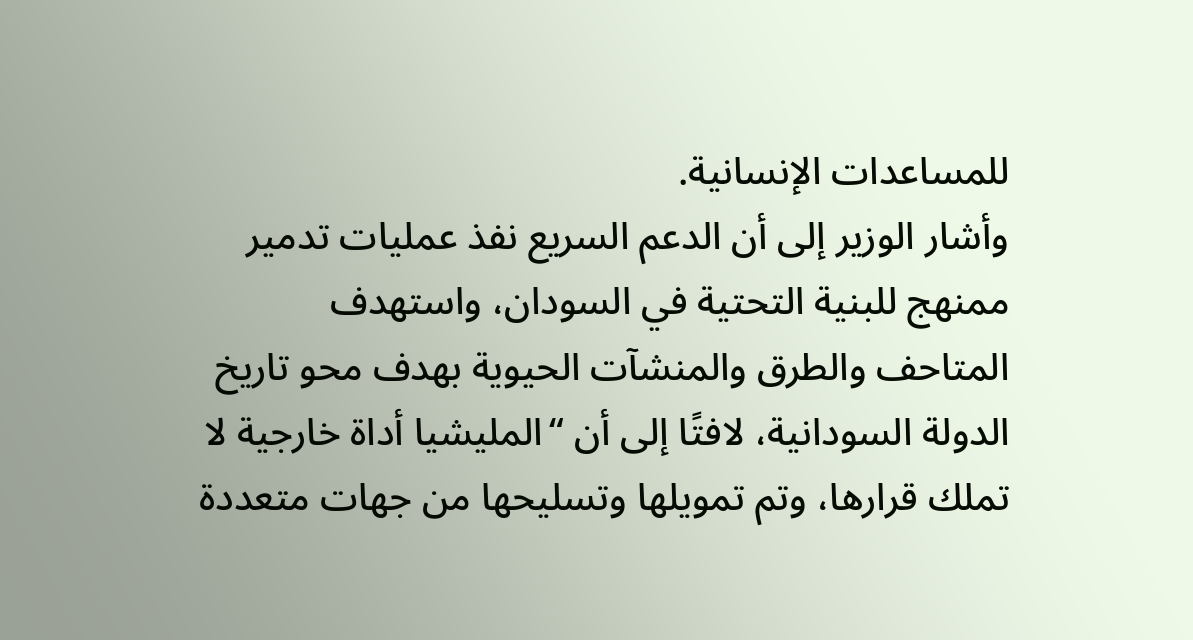للمساعدات الإنسانية.
وأشار الوزير إلى أن الدعم السريع نفذ عمليات تدمير ممنهج للبنية التحتية في السودان، واستهدف المتاحف والطرق والمنشآت الحيوية بهدف محو تاريخ الدولة السودانية، لافتًا إلى أن “المليشيا أداة خارجية لا تملك قرارها، وتم تمويلها وتسليحها من جهات متعددة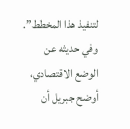لتنفيذ هذا المخطط”.
وفي حديثه عن الوضع الاقتصادي، أوضح جبريل أن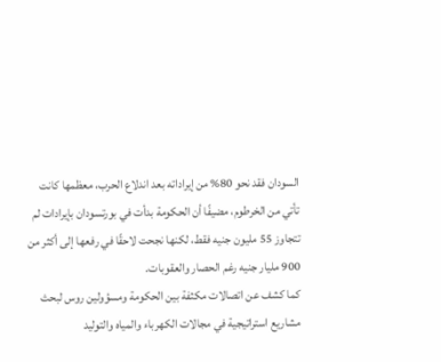السودان فقد نحو 80% من إيراداته بعد اندلاع الحرب، معظمها كانت تأتي من الخرطوم، مضيفًا أن الحكومة بدأت في بورتسودان بإيرادات لم تتجاوز 55 مليون جنيه فقط، لكنها نجحت لاحقًا في رفعها إلى أكثر من 900 مليار جنيه رغم الحصار والعقوبات.
كما كشف عن اتصالات مكثفة بين الحكومة ومسؤولين روس لبحث مشاريع استراتيجية في مجالات الكهرباء والمياه والتوليد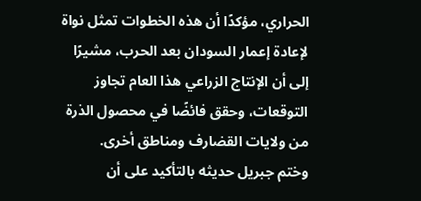الحراري، مؤكدًا أن هذه الخطوات تمثل نواة لإعادة إعمار السودان بعد الحرب، مشيرًا إلى أن الإنتاج الزراعي هذا العام تجاوز التوقعات، وحقق فائضًا في محصول الذرة من ولايات القضارف ومناطق أخرى.
وختم جبريل حديثه بالتأكيد على أن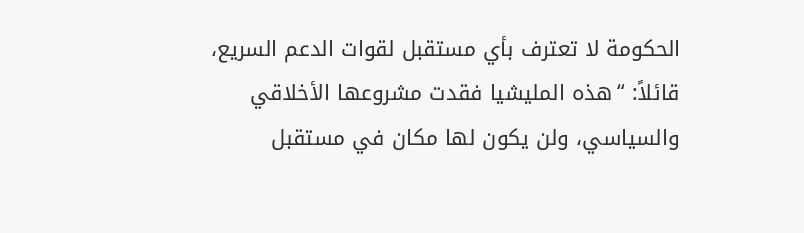الحكومة لا تعترف بأي مستقبل لقوات الدعم السريع، قائلاً: “هذه المليشيا فقدت مشروعها الأخلاقي والسياسي، ولن يكون لها مكان في مستقبل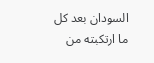السودان بعد كل ما ارتكبته من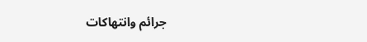جرائم وانتهاكات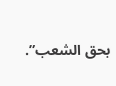بحق الشعب”.